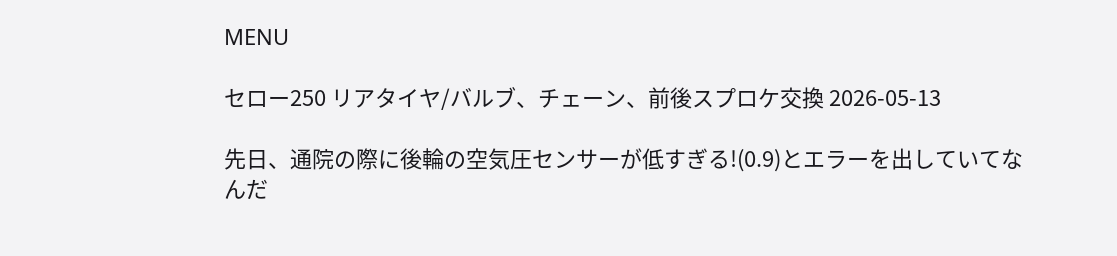MENU

セロー250 リアタイヤ/バルブ、チェーン、前後スプロケ交換 2026-05-13

先日、通院の際に後輪の空気圧センサーが低すぎる!(0.9)とエラーを出していてなんだ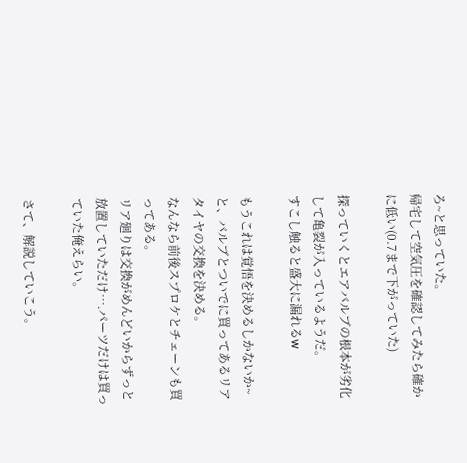ろ~と思っていた。
帰宅して空気圧を確認してみたら確かに低い(0.7まで下がっていた)

探っていくとエアバルブの根本が劣化して亀裂が入っているようだ。
すこし触ると盛大に漏れるw

もうこれは覚悟を決めるしかないか~と、バルブとついでに買ってあるリアタイヤの交換を決める。
なんなら前後スプロケとチェーンも買ってある。
リア廻りは交換がめんどいからずっと放置していただけ….パーツだけは買っていた俺えらい。

さて、解説していこう。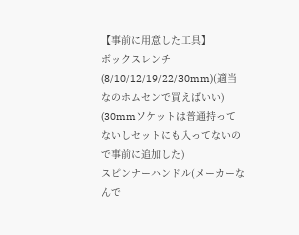【事前に用意した工具】
ボックスレンチ(8/10/12/19/22/30mm)(適当なのホムセンで買えばいい)
(30mmソケットは普通持ってないしセットにも入ってないので事前に追加した)
スピンナーハンドル(メーカーなんで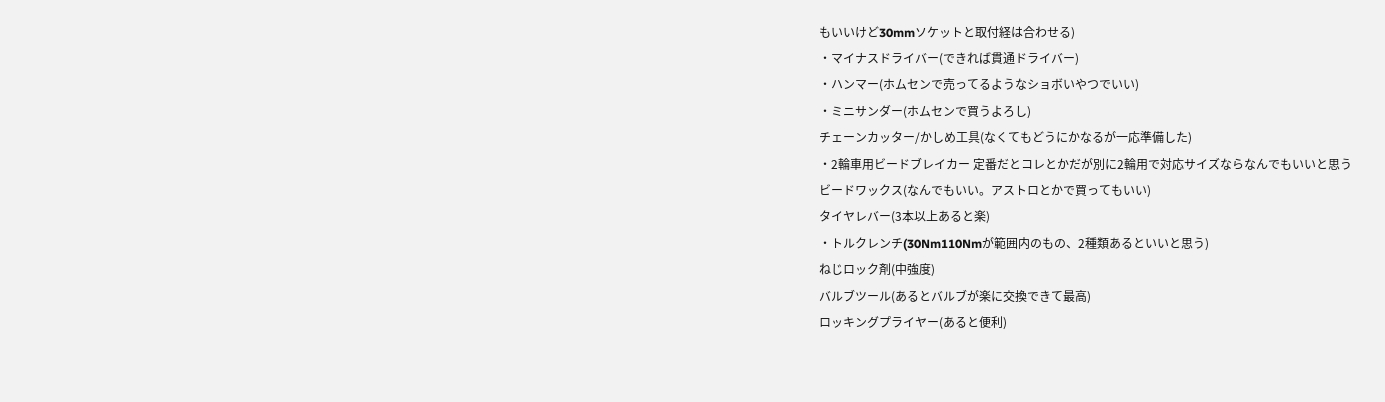もいいけど30mmソケットと取付経は合わせる)
・マイナスドライバー(できれば貫通ドライバー)
・ハンマー(ホムセンで売ってるようなショボいやつでいい)
・ミニサンダー(ホムセンで買うよろし)
チェーンカッター/かしめ工具(なくてもどうにかなるが一応準備した)
・2輪車用ビードブレイカー 定番だとコレとかだが別に2輪用で対応サイズならなんでもいいと思う
ビードワックス(なんでもいい。アストロとかで買ってもいい)
タイヤレバー(3本以上あると楽)
・トルクレンチ(30Nm110Nmが範囲内のもの、2種類あるといいと思う)
ねじロック剤(中強度)
バルブツール(あるとバルブが楽に交換できて最高)
ロッキングプライヤー(あると便利)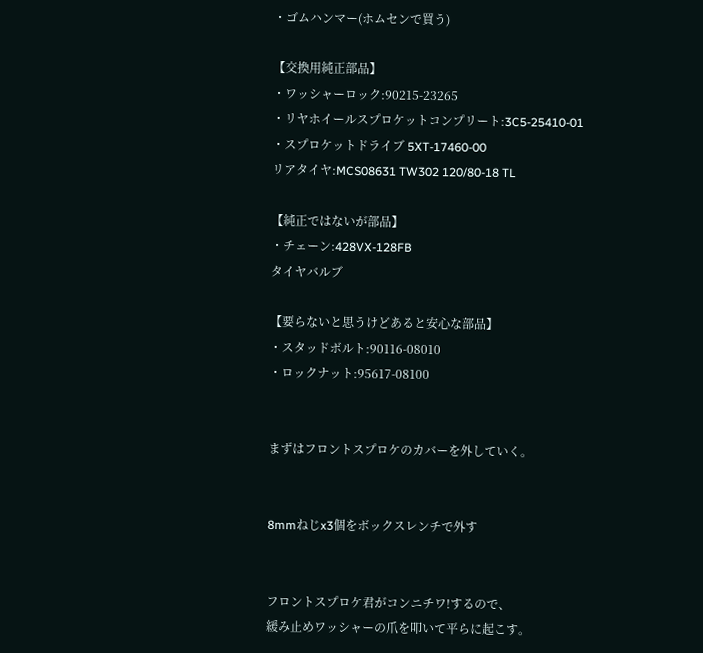・ゴムハンマー(ホムセンで買う)

【交換用純正部品】
・ワッシャーロック:90215-23265
・リヤホイールスプロケットコンプリート:3C5-25410-01
・スプロケットドライブ 5XT-17460-00
リアタイヤ:MCS08631 TW302 120/80-18 TL

【純正ではないが部品】
・チェーン:428VX-128FB
タイヤバルブ

【要らないと思うけどあると安心な部品】
・スタッドボルト:90116-08010
・ロックナット:95617-08100


まずはフロントスプロケのカバーを外していく。


8mmねじx3個をボックスレンチで外す


フロントスプロケ君がコンニチワ!するので、
緩み止めワッシャーの爪を叩いて平らに起こす。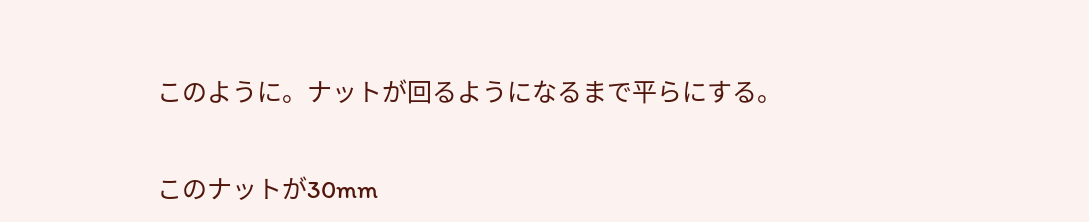このように。ナットが回るようになるまで平らにする。


このナットが30mm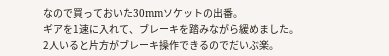なので買っておいた30mmソケットの出番。
ギアを1速に入れて、ブレーキを踏みながら緩めました。
2人いると片方がブレーキ操作できるのでだいぶ楽。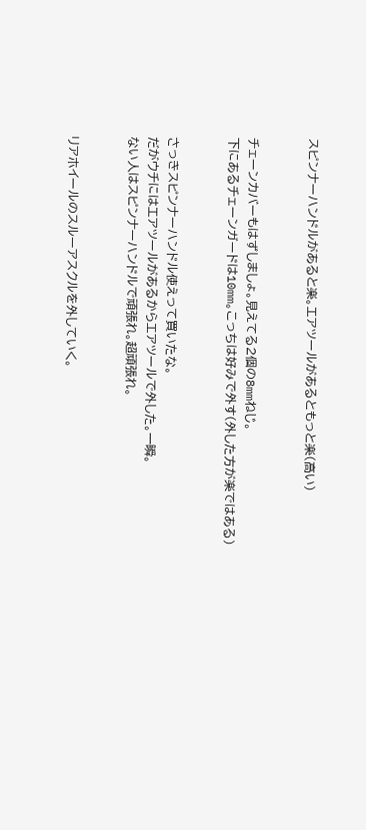スピンナーハンドルがあると楽。エアツールがあるともっと楽(高い)


チェーンカバーもはずしましょ。見えてる2個の8mmねじ。
下にあるチェーンガードは10mm。こっちは好みで外す(外した方が楽ではある)


さっきスピンナーハンドル使えって買いたな。
だがウチにはエアツールがあるからエアツールで外した。一瞬。
ない人はスピンナーハンドルで頑張れ。超頑張れ。


リアホイールのスルーアスクルを外していく。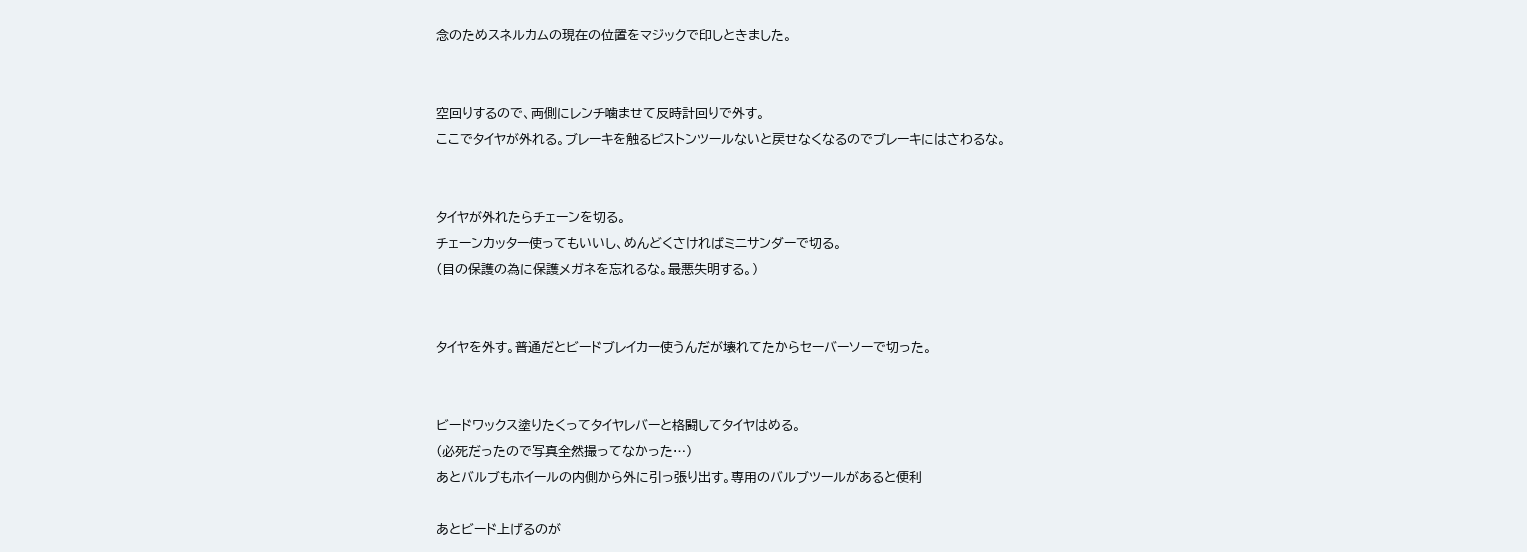念のためスネルカムの現在の位置をマジックで印しときました。


空回りするので、両側にレンチ噛ませて反時計回りで外す。
ここでタイヤが外れる。ブレーキを触るピストンツールないと戻せなくなるのでブレーキにはさわるな。


タイヤが外れたらチェーンを切る。
チェーンカッター使ってもいいし、めんどくさければミニサンダーで切る。
(目の保護の為に保護メガネを忘れるな。最悪失明する。)


タイヤを外す。普通だとビードブレイカー使うんだが壊れてたからセーバーソーで切った。


ビードワックス塗りたくってタイヤレバーと格闘してタイヤはめる。
(必死だったので写真全然撮ってなかった…)
あとバルブもホイールの内側から外に引っ張り出す。専用のバルブツールがあると便利

あとビード上げるのが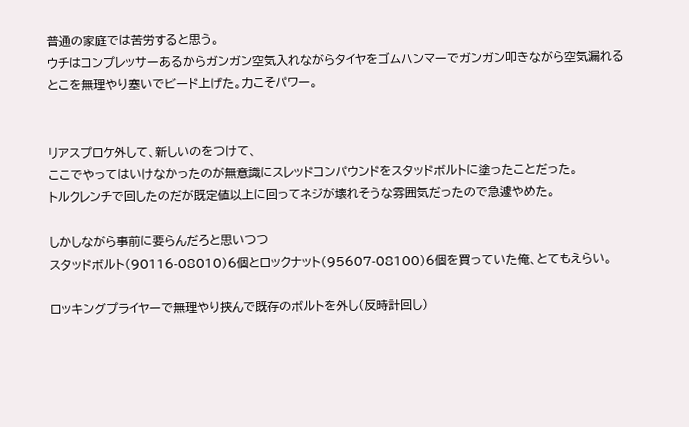普通の家庭では苦労すると思う。
ウチはコンプレッサーあるからガンガン空気入れながらタイヤをゴムハンマーでガンガン叩きながら空気漏れるとこを無理やり塞いでビード上げた。力こそパワー。


リアスプロケ外して、新しいのをつけて、
ここでやってはいけなかったのが無意識にスレッドコンパウンドをスタッドボルトに塗ったことだった。
トルクレンチで回したのだが既定値以上に回ってネジが壊れそうな雰囲気だったので急遽やめた。

しかしながら事前に要らんだろと思いつつ
スタッドボルト(90116-08010)6個とロックナット(95607-08100)6個を買っていた俺、とてもえらい。

ロッキングプライヤーで無理やり挟んで既存のボルトを外し(反時計回し)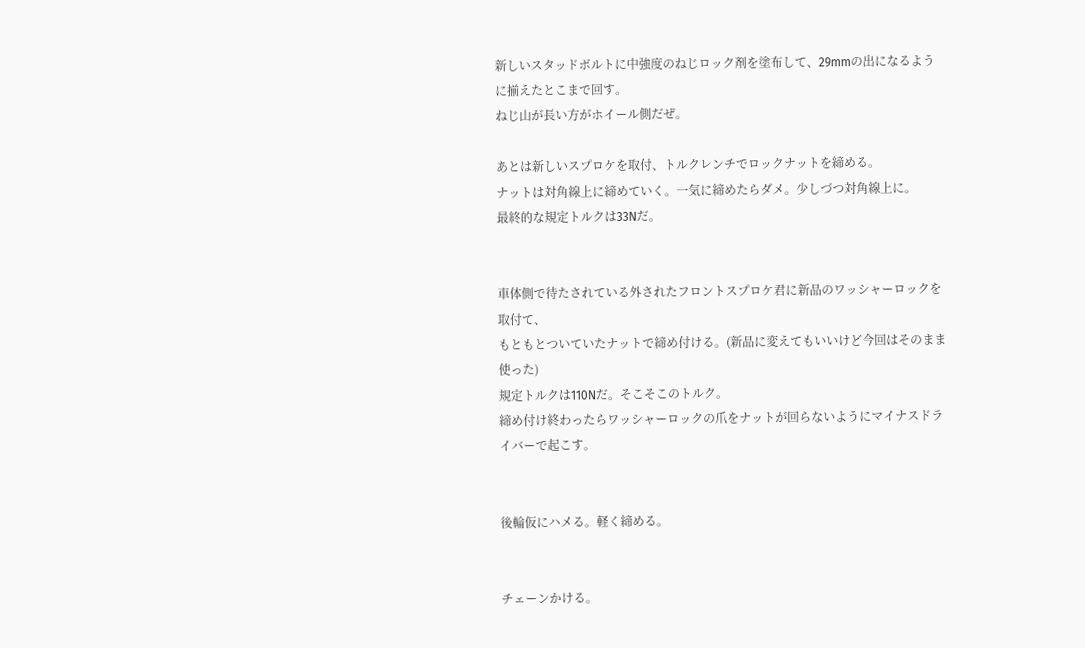新しいスタッドボルトに中強度のねじロック剤を塗布して、29mmの出になるように揃えたとこまで回す。
ねじ山が長い方がホイール側だぜ。

あとは新しいスプロケを取付、トルクレンチでロックナットを締める。
ナットは対角線上に締めていく。一気に締めたらダメ。少しづつ対角線上に。
最終的な規定トルクは33Nだ。


車体側で待たされている外されたフロントスプロケ君に新品のワッシャーロックを取付て、
もともとついていたナットで締め付ける。(新品に変えてもいいけど今回はそのまま使った)
規定トルクは110Nだ。そこそこのトルク。
締め付け終わったらワッシャーロックの爪をナットが回らないようにマイナスドライバーで起こす。


後輪仮にハメる。軽く締める。


チェーンかける。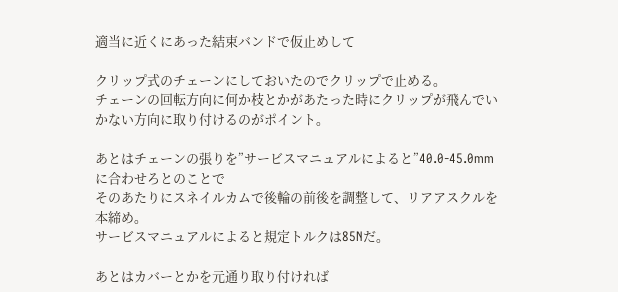適当に近くにあった結束バンドで仮止めして

クリップ式のチェーンにしておいたのでクリップで止める。
チェーンの回転方向に何か枝とかがあたった時にクリップが飛んでいかない方向に取り付けるのがポイント。

あとはチェーンの張りを”サービスマニュアルによると”40.0-45.0mmに合わせろとのことで
そのあたりにスネイルカムで後輪の前後を調整して、リアアスクルを本締め。
サービスマニュアルによると規定トルクは85Nだ。

あとはカバーとかを元通り取り付ければ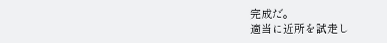完成だ。
適当に近所を試走し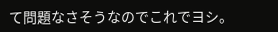て問題なさそうなのでこれでヨシ。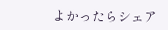よかったらシェア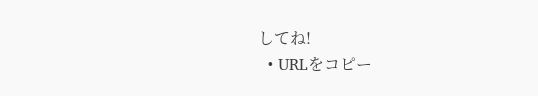してね!
  • URLをコピー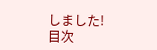しました!
目次